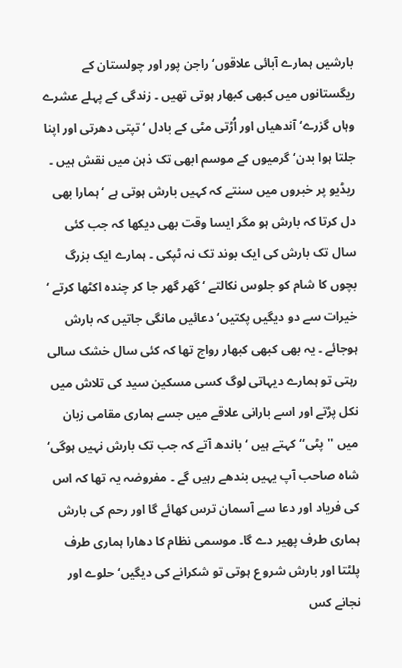بارشیں ہمارے آبائی علاقوں‘ راجن پور اور چولستان کے ریگستانوں میں کبھی کبھار ہوتی تھیں ۔ زندگی کے پہلے عشرے وہاں گزرے‘ آندھیاں اور اُڑتی مٹی کے بادل ‘ تپتی دھرتی اور اپنا جلتا ہوا بدن‘ گرمیوں کے موسم ابھی تک ذہن میں نقش ہیں ۔ ریڈیو پر خبروں میں سنتے کہ کہیں بارش ہوتی ہے ‘ ہمارا بھی دل کرتا کہ بارش ہو مگر ایسا وقت بھی دیکھا کہ جب کئی سال تک بارش کی ایک بوند تک نہ ٹپکی ۔ ہمارے ایک بزرگ بچوں کا شام کو جلوس نکالتے ‘ گھر گھر جا کر چندہ اکٹھا کرتے ‘ خیرات سے دو دیگیں پکتیں‘ دعائیں مانگی جاتیں کہ بارش ہوجائے ۔ یہ بھی کبھی کبھار رواج تھا کہ کئی سال خشک سالی رہتی تو ہمارے دیہاتی لوگ کسی مسکین سید کی تلاش میں نکل پڑتے اور اسے بارانی علاقے میں جسے ہماری مقامی زبان میں ''پٹی‘‘ کہتے ہیں ‘ باندھ آتے کہ جب تک بارش نہیں ہوگی‘ شاہ صاحب آپ یہیں بندھے رہیں گے ۔ مفروضہ یہ تھا کہ اس کی فریاد اور دعا سے آسمان ترس کھائے گا اور رحم کی بارش ہماری طرف پھیر دے گا۔ موسمی نظام کا دھارا ہماری طرف پلٹتا اور بارش شرو ع ہوتی تو شکرانے کی دیگیں‘ حلوے اور نجانے کس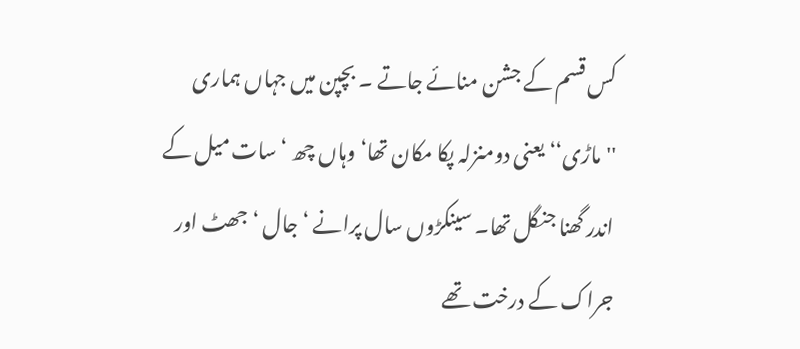کس قسم کے جشن منائے جاتے ۔ بچپن میں جہاں ہماری ''ماڑی‘‘ یعنی دومنزلہ پکا مکان تھا‘ وہاں چھ ‘ سات میل کے اندر گھنا جنگل تھا۔ سینکڑوں سال پرانے ‘ جال ‘ جھٹ اور جراک کے درخت تھے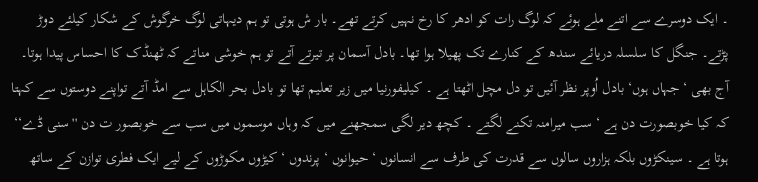۔ ایک دوسرے سے اتنے ملے ہوئے کہ لوگ رات کو ادھر کا رخ نہیں کرتے تھے۔ بار ش ہوتی تو ہم دیہاتی لوگ خرگوش کے شکار کیلئے دوڑ پڑتے۔ جنگل کا سلسلہ دریائے سندھ کے کنارے تک پھیلا ہوا تھا۔ بادل آسمان پر تیرتے آتے تو ہم خوشی مناتے کہ ٹھنڈک کا احساس پیدا ہوتا۔ آج بھی ‘ جہاں ہوں‘ بادل اُوپر نظر آئیں تو دل مچل اٹھتا ہے ۔ کیلیفورنیا میں زیر تعلیم تھا تو بادل بحر الکاہل سے امڈ آتے تواپنے دوستوں سے کہتا کہ کیا خوبصورت دن ہے ‘ سب میرامنہ تکنے لگتے ۔ کچھ دیر لگی سمجھنے میں کہ وہاں موسموں میں سب سے خوبصور ت دن ''سنی ڈے‘‘ ہوتا ہے ۔ سینکڑوں بلکہ ہزاروں سالوں سے قدرت کی طرف سے انسانوں ‘ حیوانوں ‘ پرندوں ‘ کیڑوں مکوڑوں کے لیے ایک فطری توازن کے ساتھ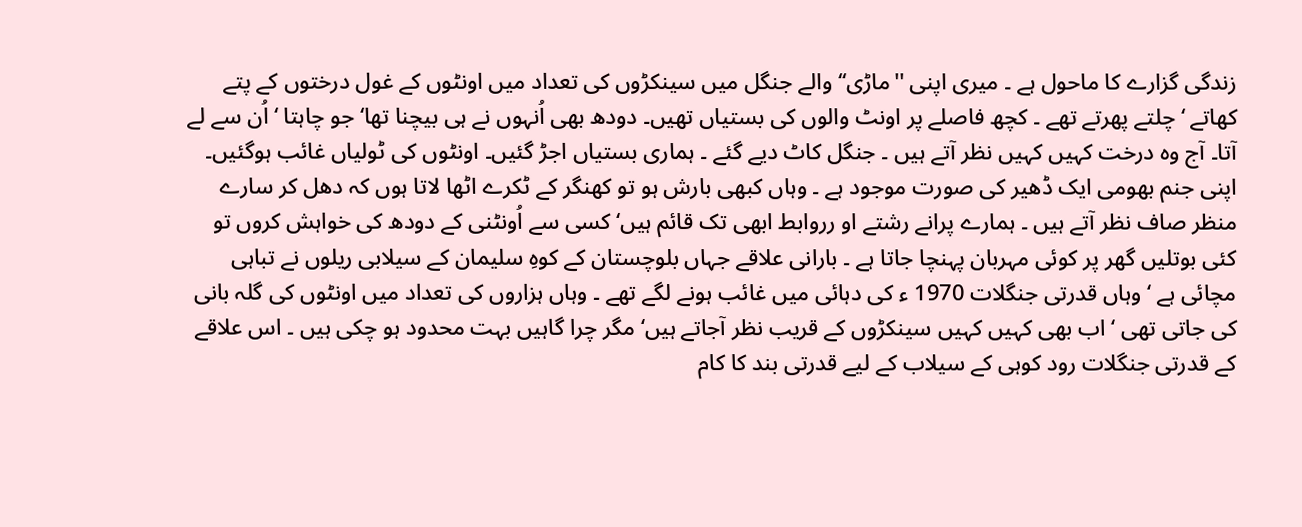زندگی گزارے کا ماحول ہے ۔ میری اپنی ''ماڑی‘‘ والے جنگل میں سینکڑوں کی تعداد میں اونٹوں کے غول درختوں کے پتے کھاتے ‘ چلتے پھرتے تھے ۔ کچھ فاصلے پر اونٹ والوں کی بستیاں تھیں۔ دودھ بھی اُنہوں نے ہی بیچنا تھا‘ جو چاہتا ‘ اُن سے لے آتا۔ آج وہ درخت کہیں کہیں نظر آتے ہیں ۔ جنگل کاٹ دیے گئے ۔ ہماری بستیاں اجڑ گئیں۔ اونٹوں کی ٹولیاں غائب ہوگئیں۔ اپنی جنم بھومی ایک ڈھیر کی صورت موجود ہے ۔ وہاں کبھی بارش ہو تو کھنگر کے ٹکرے اٹھا لاتا ہوں کہ دھل کر سارے منظر صاف نظر آتے ہیں ۔ ہمارے پرانے رشتے او رروابط ابھی تک قائم ہیں‘ کسی سے اُونٹنی کے دودھ کی خواہش کروں تو کئی بوتلیں گھر پر کوئی مہربان پہنچا جاتا ہے ۔ بارانی علاقے جہاں بلوچستان کے کوہِ سلیمان کے سیلابی ریلوں نے تباہی مچائی ہے ‘ وہاں قدرتی جنگلات 1970 ء کی دہائی میں غائب ہونے لگے تھے ۔ وہاں ہزاروں کی تعداد میں اونٹوں کی گلہ بانی کی جاتی تھی ‘ اب بھی کہیں کہیں سینکڑوں کے قریب نظر آجاتے ہیں‘ مگر چرا گاہیں بہت محدود ہو چکی ہیں ۔ اس علاقے کے قدرتی جنگلات رود کوہی کے سیلاب کے لیے قدرتی بند کا کام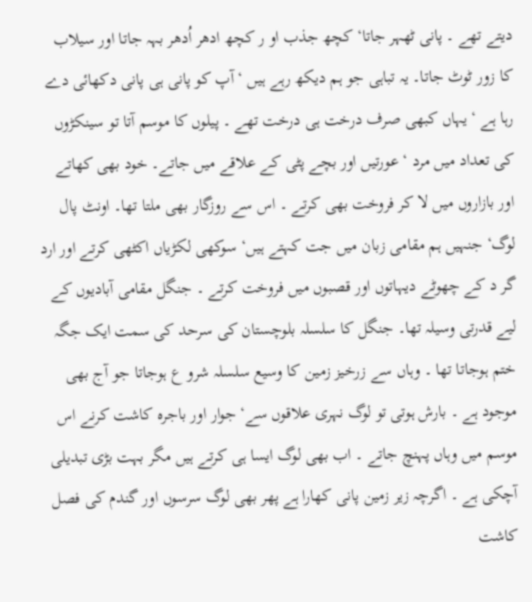دیتے تھے ۔ پانی ٹھہر جاتا‘ کچھ جذب او ر کچھ ادھر اُدھر بہہ جاتا اور سیلاب کا زور ٹوٹ جاتا۔ یہ تباہی جو ہم دیکھ رہے ہیں ‘آپ کو پانی ہی پانی دکھائی دے رہا ہے ‘ یہاں کبھی صرف درخت ہی درخت تھے ۔ پیلوں کا موسم آتا تو سینکڑوں کی تعداد میں مرد ‘ عورتیں اور بچے پٹی کے علاقے میں جاتے۔ خود بھی کھاتے اور بازاروں میں لا کر فروخت بھی کرتے ۔ اس سے روزگار بھی ملتا تھا۔ اونٹ پال لوگ‘ جنہیں ہم مقامی زبان میں جت کہتے ہیں‘ سوکھی لکڑیاں اکٹھی کرتے اور ارد گر د کے چھوٹے دیہاتوں اور قصبوں میں فروخت کرتے ۔ جنگل مقامی آبادیوں کے لیے قدرتی وسیلہ تھا۔ جنگل کا سلسلہ بلوچستان کی سرحد کی سمت ایک جگہ ختم ہوجاتا تھا ۔ وہاں سے زرخیز زمین کا وسیع سلسلہ شرو ع ہوجاتا جو آج بھی موجود ہے ۔ بارش ہوتی تو لوگ نہری علاقوں سے‘ جوار اور باجرہ کاشت کرنے اس موسم میں وہاں پہنچ جاتے ۔ اب بھی لوگ ایسا ہی کرتے ہیں مگر بہت بڑی تبدیلی آچکی ہے ۔ اگرچہ زیر زمین پانی کھارا ہے پھر بھی لوگ سرسوں اور گندم کی فصل کاشت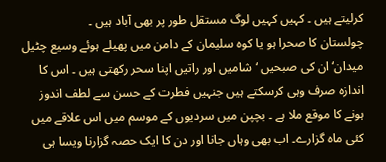کرلیتے ہیں ۔ کہیں کہیں لوگ مستقل طور پر بھی آباد ہیں ۔
چولستان کا صحرا ہو یا کوہ سلیمان کے دامن میں پھیلے ہوئے وسیع چٹیل میدان‘ ان کی صبحیں ‘ شامیں اور راتیں اپنا سحر رکھتی ہیں ۔ اس کا اندازہ صرف وہی کرسکتے ہیں جنہیں فطرت کے حسن سے لطف اندوز ہونے کا موقع ملا ہے ۔ بچپن میں سردیوں کے موسم میں اس علاقے میں کئی ماہ گزارے۔ اب بھی وہاں جانا اور دن کا ایک حصہ گزارنا ویسا ہی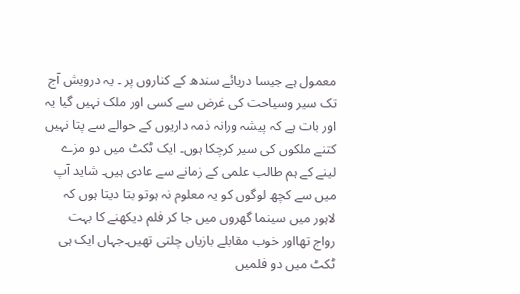معمول ہے جیسا دریائے سندھ کے کناروں پر ۔ یہ درویش آج تک سیر وسیاحت کی غرض سے کسی اور ملک نہیں گیا یہ اور بات ہے کہ پیشہ ورانہ ذمہ داریوں کے حوالے سے پتا نہیں کتنے ملکوں کی سیر کرچکا ہوں۔ ایک ٹکٹ میں دو مزے لینے کے ہم طالب علمی کے زمانے سے عادی ہیں۔ شاید آپ میں سے کچھ لوگوں کو یہ معلوم نہ ہوتو بتا دیتا ہوں کہ لاہور میں سینما گھروں میں جا کر فلم دیکھنے کا بہت رواج تھااور خوب مقابلے بازیاں چلتی تھیں۔جہاں ایک ہی ٹکٹ میں دو فلمیں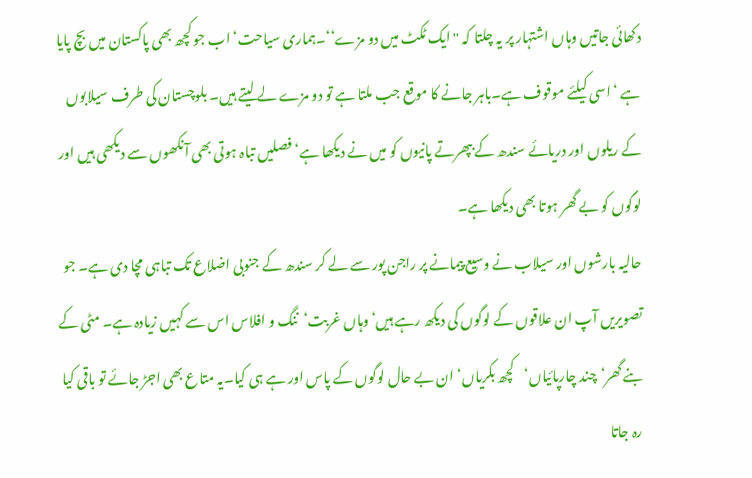دکھائی جاتیں وہاں اشتہار پر یہ چلتا کہ ''ایک ٹکٹ میں دو مزے‘‘۔ہماری سیاحت‘ اب جو کچھ بھی پاکستان میں بچ پایا ہے ‘اسی کیلئے موقوف ہے۔باہر جانے کا موقع جب ملتا ہے تو دو مزے لے لیتے ہیں۔ بلوچستان کی طرف سیلابوں کے ریلوں اور دریائے سندھ کے بپھرتے پانیوں کو میں نے دیکھا ہے‘ فصلیں تباہ ہوتی بھی آنکھوں سے دیکھی ہیں اور لوگوں کو بے گھر ہوتا بھی دیکھا ہے۔
حالیہ بارشوں اور سیلاب نے وسیع پیمانے پر راجن پور سے لے کر سندھ کے جنوبی اضلاع تک تباہی مچا دی ہے۔ جو تصویریں آپ ان علاقوں کے لوگوں کی دیکھ رہے ہیں‘وہاں غربت‘ننگ و افلاس اس سے کہیں زیادہ ہے۔ مٹی کے بنے گھر‘چند چارپائیاں‘کچھ بکریاں‘ ان بے حال لوگوں کے پاس اور ہے ہی کیا۔یہ متاع بھی اجڑ جائے تو باقی کیا رہ جاتا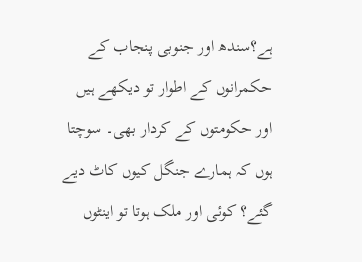ہے؟سندھ اور جنوبی پنجاب کے حکمرانوں کے اطوار تو دیکھے ہیں اور حکومتوں کے کردار بھی۔ سوچتا ہوں کہ ہمارے جنگل کیوں کاٹ دیے گئے؟ کوئی اور ملک ہوتا تو اینٹوں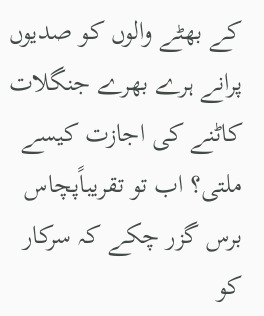کے بھٹے والوں کو صدیوں پرانے ہرے بھرے جنگلات کاٹنے کی اجازت کیسے ملتی؟ اب تو تقریباًپچاس برس گزر چکے کہ سرکار کو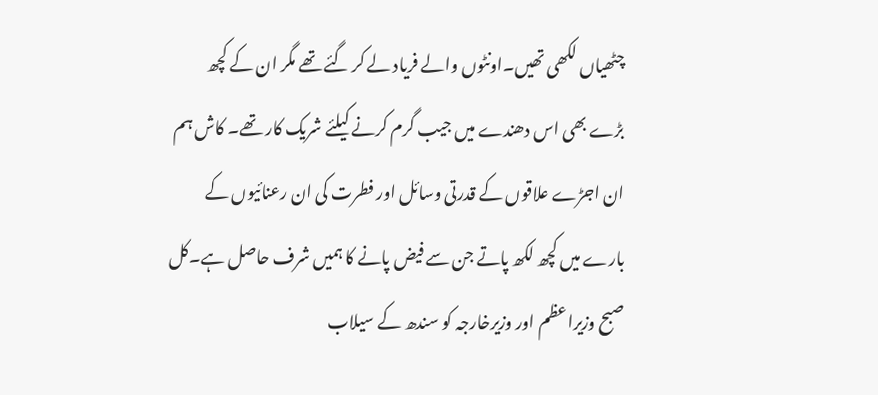چٹھیاں لکھی تھیں۔اونٹوں والے فریاد لے کر گئے تھے مگر ان کے کچھ بڑے بھی اس دھندے میں جیب گرم کرنے کیلئے شریک کار تھے۔ کاش ہم ان اجڑے علاقوں کے قدرتی وسائل اور فطرت کی ان رعنائیوں کے بارے میں کچھ لکھ پاتے جن سے فیض پانے کا ہمیں شرف حاصل ہے۔کل صبح وزیراعظم اور وزیرخارجہ کو سندھ کے سیلاب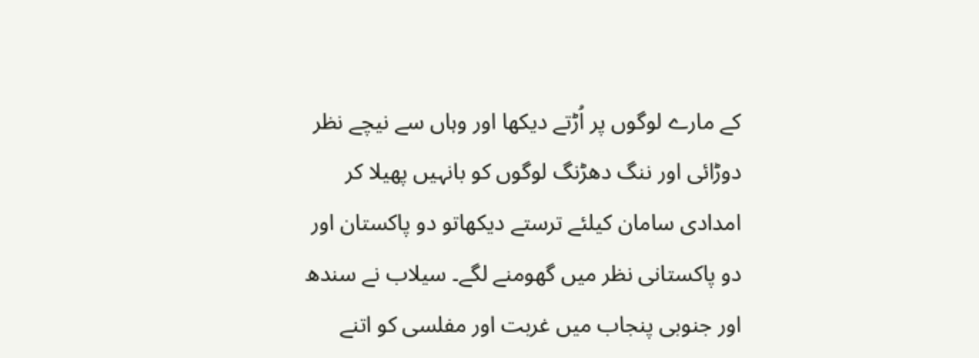کے مارے لوگوں پر اُڑتے دیکھا اور وہاں سے نیچے نظر دوڑائی اور ننگ دھڑنگ لوگوں کو بانہیں پھیلا کر امدادی سامان کیلئے ترستے دیکھاتو دو پاکستان اور دو پاکستانی نظر میں گھومنے لگے۔ سیلاب نے سندھ اور جنوبی پنجاب میں غربت اور مفلسی کو اتنے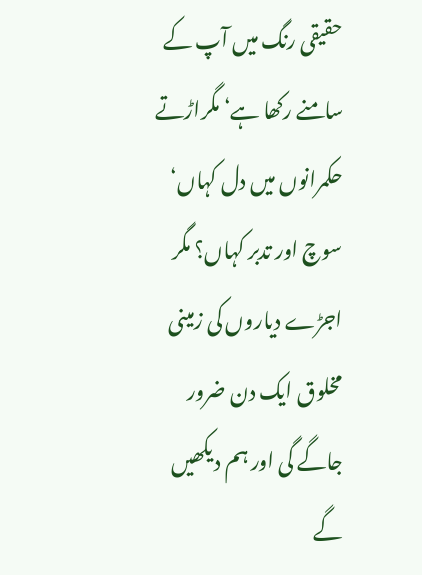حقیقی رنگ میں آپ کے سامنے رکھا ہے‘ مگراڑتے حکمرانوں میں دل کہاں‘ سوچ اور تدبر کہاں؟ مگر اجڑے دیاروں کی زمینی مخلوق ایک دن ضرور جاگے گی اور ہم دیکھیں گے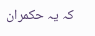کہ یہ حکمران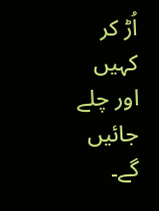اُڑ کر کہیں اور چلے جائیں گے۔